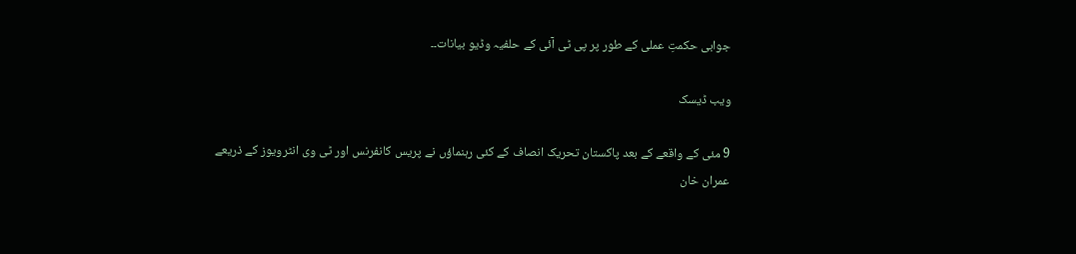جوابی حکمتِ عملی کے طور پر پی ٹی آئی کے حلفیہ وڈیو بیانات۔۔

ویب ڈیسک

9 مئی کے واقعے کے بعد پاکستان تحریک انصاف کے کئی رہنماؤں نے پریس کانفرنس اور ٹی وی انٹرویوز کے ذریعے عمران خان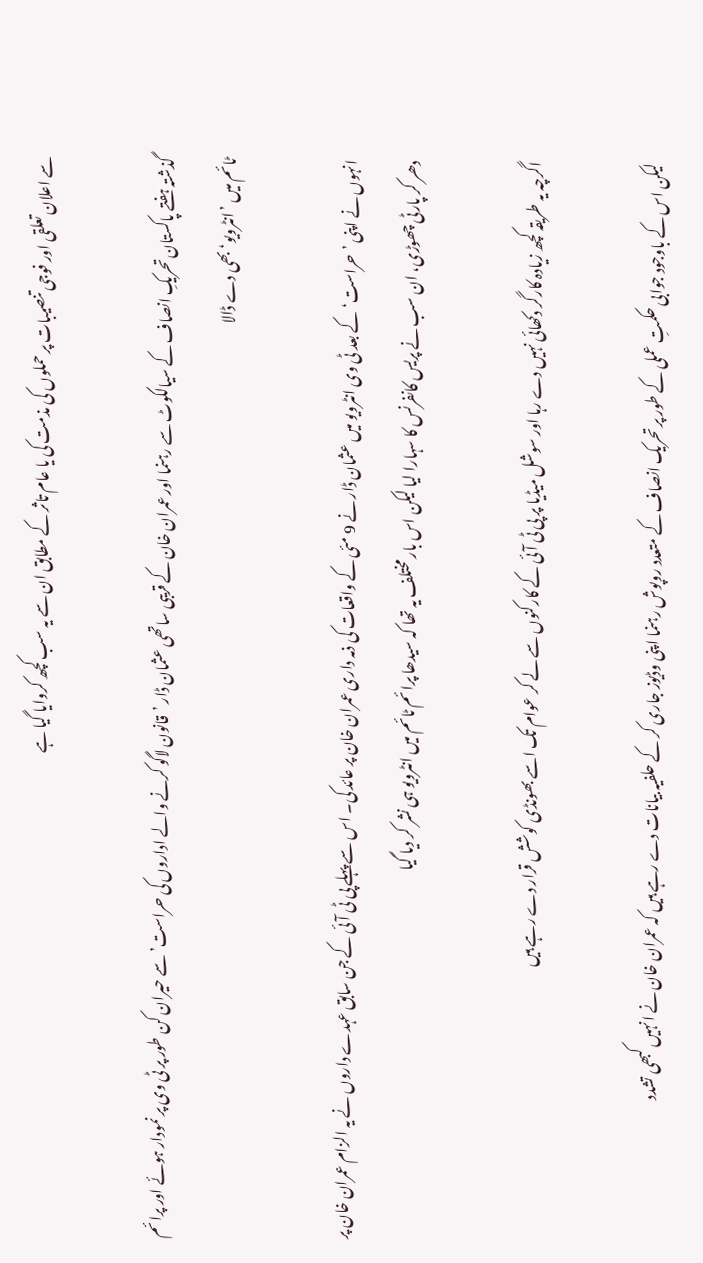سے اعلان تعلقی اور فوجی تنصیبات پر حملوں کی مذمت کی یا عام تاثر کے مطابق ان سے یہ سب کچھ کروایا گیا ہے

گذشتہ ہفتے پاکستان تحریکِ انصاف کے سیالکوٹ سے رہنما اور عمران خان کے قریبی ساتھی عثمان ڈار ’قانون لاگو کرنے والے اداروں کی حراست’ سے حیران کن طور پر ٹی وی پر نمودار ہوئے اور پرائم ٹائم میں ’انٹرویو‘ بھی دے ڈالا

انہوں نے اپنی ’حراست‘ کے بعد ٹی وی انٹرویو میں عثمان ڈار نے 9 مئی کے واقعات کی ذمہ داری عمران خان پر عائد کی۔ اس سے پہلے پی ٹی آئی کے جن سابق عہدے داروں نے یہ الزام عمران خان پر دھر کر پارٹی چھوڑی، ان سب نے پریس کانفرنس کا سہارا لیا لیکن اس بار مختلف یہ تھا کہ سیدھا پرائم ٹائم میں انٹرویو ہی نشر کر دیا گیا

اگرچہ یہ طریقہ کچھ زیادہ کارگر دکھائی نہیں دے رہا اور سوشل میڈیا پر پی ٹی آئی کے کارکنوں سے لے کر عوام تک اسے بھونڈی کوشش قرار دے رہے ہیں

لیکن اس کے باوجود جوابی حکمتِ عملی کے طور پر تحریک انصاف کے متعدد روپوش رہنما اپنی وڈیوز جاری کر کے حلفیہ بیانات دے رہے ہیں کہ عمران خان نے انہیں کبھی تشدد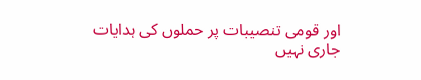اور قومی تنصیبات پر حملوں کی ہدایات جاری نہیں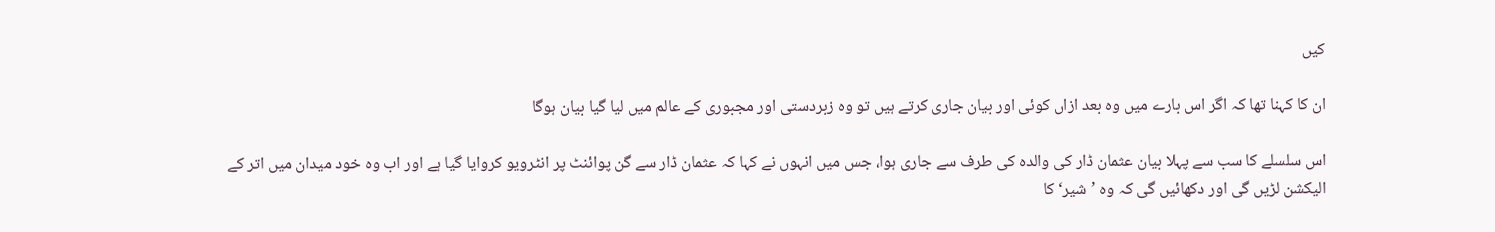کیں

ان کا کہنا تھا کہ اگر اس بارے میں وہ بعد ازاں کوئی اور بیان جاری کرتے ہیں تو وہ زبردستی اور مجبوری کے عالم میں لیا گیا بیان ہوگا

اس سلسلے کا سب سے پہلا بیان عثمان ڈار کی والدہ کی طرف سے جاری ہوا، جس میں انہوں نے کہا کہ عثمان ڈار سے گن پوائنٹ پر انٹرویو کروایا گیا ہے اور اب وہ خود میدان میں اتر کے الیکشن لڑیں گی اور دکھائیں گی کہ وہ ’شیر‘ کا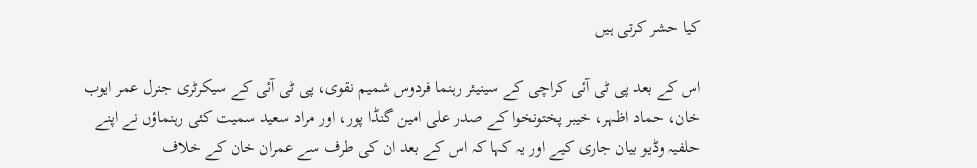کیا حشر کرتی ہیں

اس کے بعد پی ٹی آئی کراچی کے سینیئر رہنما فردوس شمیم نقوی، پی ٹی آئی کے سیکرٹری جنرل عمر ایوب خان، حماد اظہر، خیبر پختونخوا کے صدر علی امین گنڈا پور، اور مراد سعید سمیت کئی رہنماؤں نے اپنے حلفیہ وڈیو بیان جاری کیے اور یہ کہا کہ اس کے بعد ان کی طرف سے عمران خان کے خلاف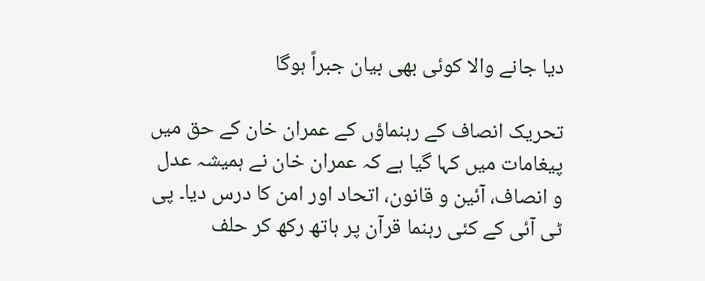دیا جانے والا کوئی بھی بیان جبراً ہوگا

تحریک انصاف کے رہنماؤں کے عمران خان کے حق میں پیغامات میں کہا گیا ہے کہ عمران خان نے ہمیشہ عدل و انصاف، آئین و قانون، اتحاد اور امن کا درس دیا۔ پی ٹی آئی کے کئی رہنما قرآن پر ہاتھ رکھ کر حلف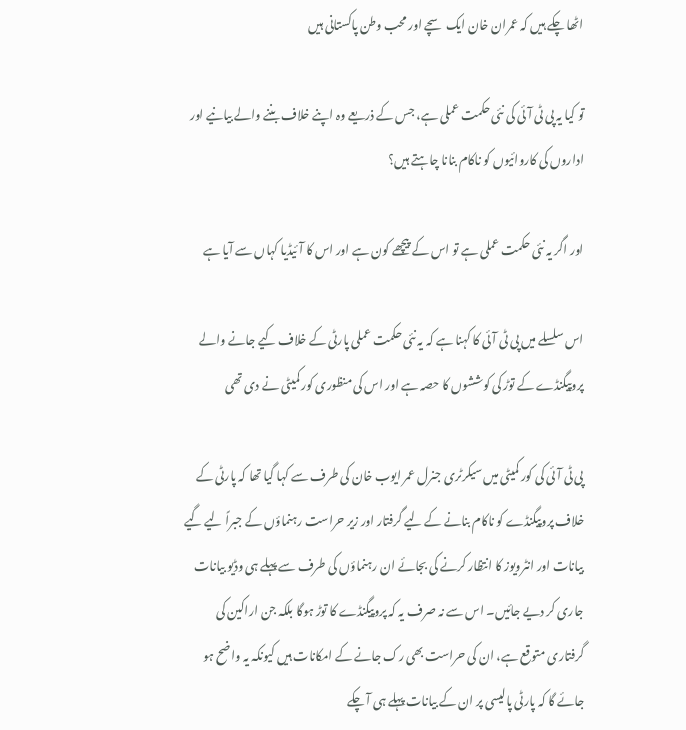اٹھا چکے ہیں کہ عمران خان ایک سچے اور محب وطن پاکستانی ہیں

تو کیا یہ پی ٹی آئی کی نئی حکمت عملی ہے، جس کے ذریعے وہ اپنے خلاف بننے والے بیانیے اور اداروں کی کاروائیوں کو ناکام بنانا چاہتے ہیں؟

اور اگر یہ نئی حکمت عملی ہے تو اس کے پیچھے کون ہے اور اس کا آئیڈیا کہاں سے آیا ہے

اس سلسلے میں پی ٹی آئی کا کہنا ہے کہ یہ نئی حکمت عملی پارٹی کے خلاف کیے جانے والے پروپیگنڈے کے توڑ کی کوششوں کا حصہ ہے اور اس کی منظوری کور کمیٹی نے دی تھی

پی ٹی آئی کی کور کمیٹی میں سیکرٹری جنرل عمر ایوب خان کی طرف سے کہا گیا تھا کہ پارٹی کے خلاف پروپیگنڈے کو ناکام بنانے کے لیے گرفتار اور زیر حراست رہنماؤں کے جبراً لیے گیے بیانات اور انٹرویوز کا انتظار کرنے کی بجائے ان رہنماؤں کی طرف سے پہلے ہی وڈیو بیانات جاری کر دیے جائیں۔ اس سے نہ صرف یہ کہ پروپیگنڈے کا توڑ ہوگا بلکہ جن اراکین کی گرفتاری متوقع ہے، ان کی حراست بھی رک جانے کے امکانات ہیں کیونکہ یہ واضح ہو جائے گا کہ پارٹی پالیسی پر ان کے بیانات پہلے ہی آ چکے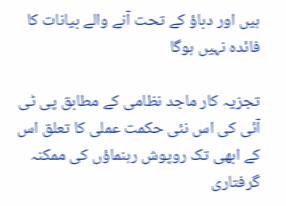ہیں اور دباؤ کے تحت آنے والے بیانات کا فائدہ نہیں ہوگا

تجزیہ کار ماجد نظامی کے مطابق پی ٹی آئی کی اس نئی حکمت عملی کا تعلق اس کے ابھی تک روپوش رہنماؤں کی ممکنہ گرفتاری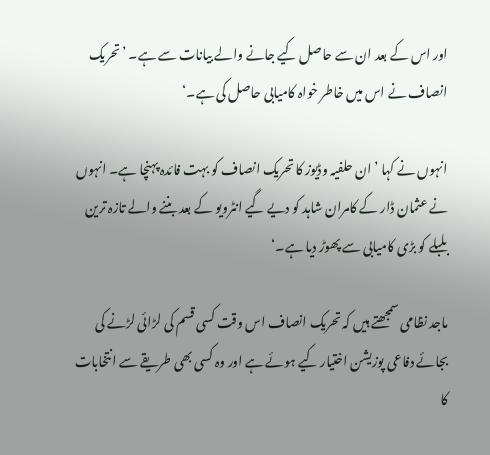اور اس کے بعد ان سے حاصل کیے جانے والے بیانات سے ہے۔ ’تحریک انصاف نے اس میں خاطر خواہ کامیابی حاصل کی ہے۔‘

انہوں نے کہا ’ان حلفیہ وڈیوز کا تحریک انصاف کو بہت فائدہ پہنچا ہے۔ انہوں نے عثمان ڈار کے کامران شاہد کو دیے گیے انٹرویو کے بعد بننے والے تازہ ترین بلبلے کو بڑی کامیابی سے پھوڑ دیا ہے۔‘

ماجد نظامی سمجھتے ہیں کہ تحریک انصاف اس وقت کسی قسم کی لڑائی لڑنے کی بجائے دفاعی پوزیشن اختیار کیے ہوئے ہے اور وہ کسی بھی طریقے سے انتخابات کا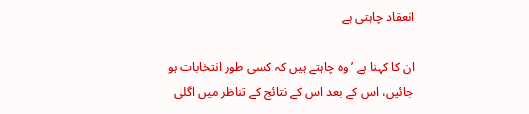انعقاد چاہتی ہے

ان کا کہنا ہے ’وہ چاہتے ہیں کہ کسی طور انتخابات ہو جائیں، اس کے بعد اس کے نتائج کے تناظر میں اگلی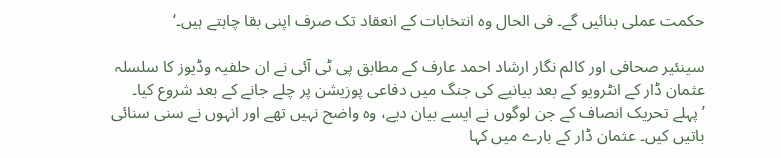حکمت عملی بنائیں گے۔ فی الحال وہ انتخابات کے انعقاد تک صرف اپنی بقا چاہتے ہیں۔‘

سینئیر صحافی اور کالم نگار ارشاد احمد عارف کے مطابق پی ٹی آئی نے ان حلفیہ وڈیوز کا سلسلہ عثمان ڈار کے انٹرویو کے بعد بیانیے کی جنگ میں دفاعی پوزیشن پر چلے جانے کے بعد شروع کیا۔
’پہلے تحریک انصاف کے جن لوگوں نے ایسے بیان دیے، وہ واضح نہیں تھے اور انہوں نے سنی سنائی باتیں کیں۔ عثمان ڈار کے بارے میں کہا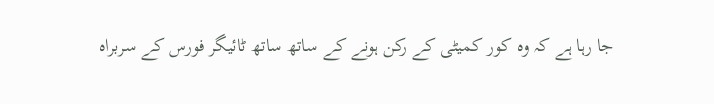جا رہا ہے کہ وہ کور کمیٹی کے رکن ہونے کے ساتھ ساتھ ٹائیگر فورس کے سربراہ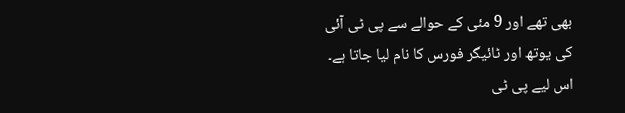بھی تھے اور 9 مئی کے حوالے سے پی ٹی آئی کی یوتھ اور ٹائیگر فورس کا نام لیا جاتا ہے۔ اس لیے پی ٹی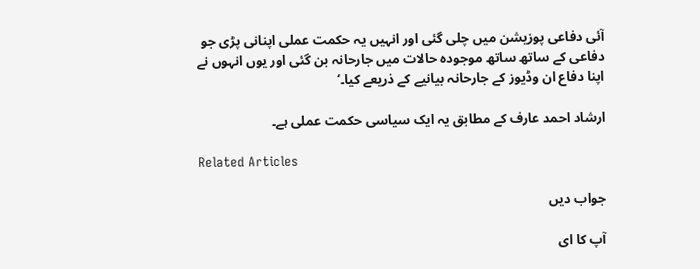آئی دفاعی پوزیشن میں چلی گئی اور انہیں یہ حکمت عملی اپنانی پڑی جو دفاعی کے ساتھ ساتھ موجودہ حالات میں جارحانہ بن گئی اور یوں انہوں نے اپنا دفاع ان وڈیوز کے جارحانہ بیانیے کے ذریعے کیا۔‘

ارشاد احمد عارف کے مطابق یہ ایک سیاسی حکمت عملی ہے۔

Related Articles

جواب دیں

آپ کا ای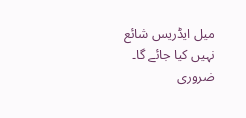میل ایڈریس شائع نہیں کیا جائے گا۔ ضروری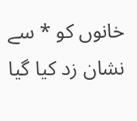خانوں کو * سے نشان زد کیا گیا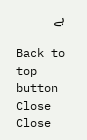ہے

Back to top button
Close
Close